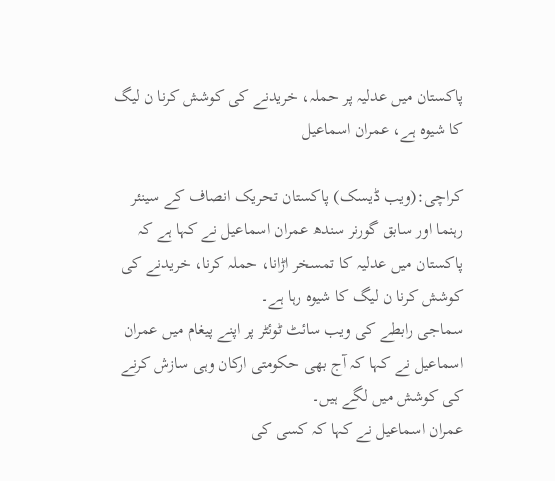پاکستان میں عدلیہ پر حملہ، خریدنے کی کوشش کرنا ن لیگ کا شیوہ ہے، عمران اسماعیل

کراچی:(ویب ڈیسک) پاکستان تحریک انصاف کے سینئر رہنما اور سابق گورنر سندھ عمران اسماعیل نے کہا ہے کہ پاکستان میں عدلیہ کا تمسخر اڑانا، حملہ کرنا، خریدنے کی کوشش کرنا ن لیگ کا شیوہ رہا ہے۔
سماجی رابطے کی ویب سائٹ ٹوئٹر پر اپنے پیغام میں عمران اسماعیل نے کہا کہ آج بھی حکومتی ارکان وہی سازش کرنے کی کوشش میں لگے ہیں۔
عمران اسماعیل نے کہا کہ کسی کی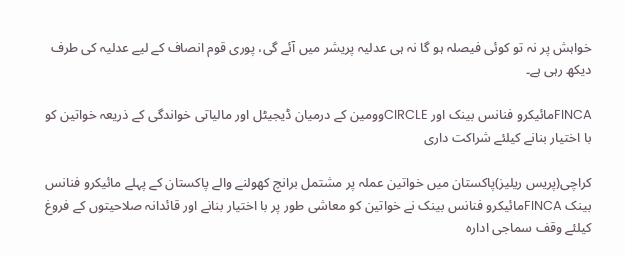خواہش پر نہ تو کوئی فیصلہ ہو گا نہ ہی عدلیہ پریشر میں آئے گی، پوری قوم انصاف کے لیے عدلیہ کی طرف دیکھ رہی ہے۔

FINCAمائیکرو فنانس بینک اور CIRCLEوومین کے درمیان ڈیجیٹل اور مالیاتی خواندگی کے ذریعہ خواتین کو با اختیار بنانے کیلئے شراکت داری

کراچی(پریس ریلیز)پاکستان میں خواتین عملہ پر مشتمل برانچ کھولنے والے پاکستان کے پہلے مائیکرو فنانس بینک FINCAمائیکرو فنانس بینک نے خواتین کو معاشی طور پر با اختیار بنانے اور قائدانہ صلاحیتوں کے فروغ کیلئے وقف سماجی ادارہ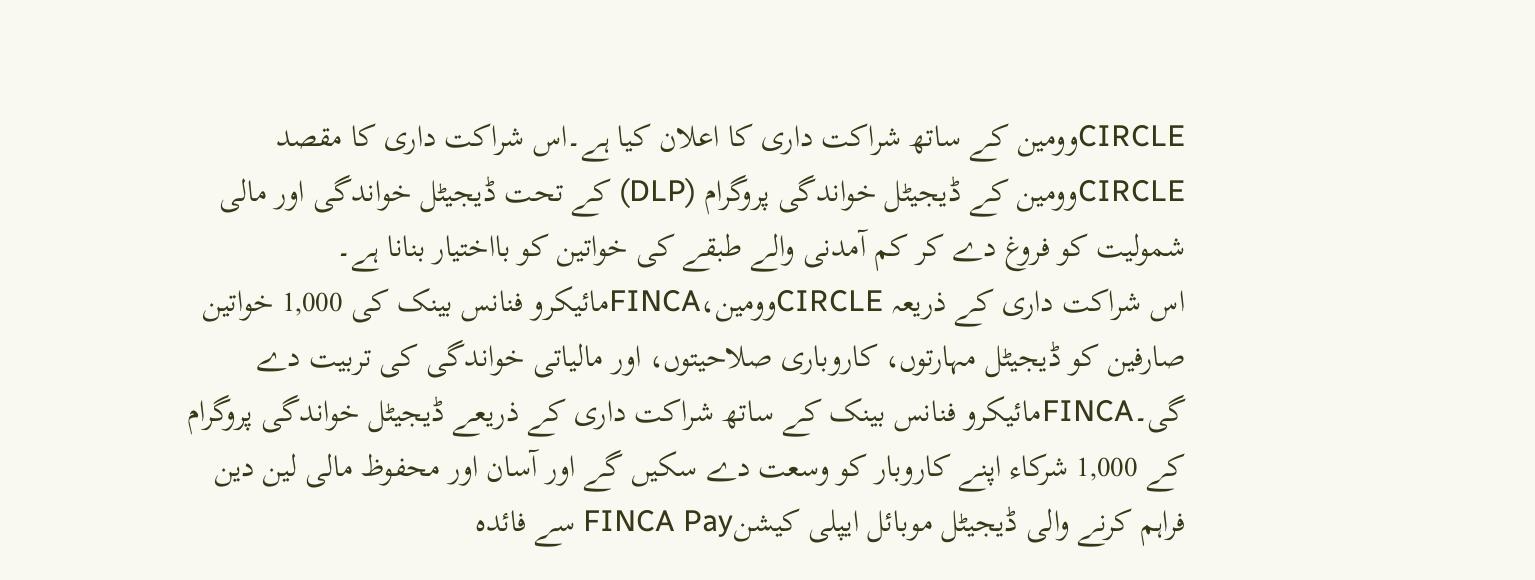CIRCLEوومین کے ساتھ شراکت داری کا اعلان کیا ہے۔اس شراکت داری کا مقصد CIRCLEوومین کے ڈیجیٹل خواندگی پروگرام (DLP) کے تحت ڈیجیٹل خواندگی اور مالی شمولیت کو فروغ دے کر کم آمدنی والے طبقے کی خواتین کو بااختیار بنانا ہے۔
اس شراکت داری کے ذریعہ CIRCLEوومین،FINCAمائیکرو فنانس بینک کی 1,000 خواتین صارفین کو ڈیجیٹل مہارتوں، کاروباری صلاحیتوں، اور مالیاتی خواندگی کی تربیت دے گی۔FINCAمائیکرو فنانس بینک کے ساتھ شراکت داری کے ذریعے ڈیجیٹل خواندگی پروگرام کے 1,000 شرکاء اپنے کاروبار کو وسعت دے سکیں گے اور آسان اور محفوظ مالی لین دین فراہم کرنے والی ڈیجیٹل موبائل ایپلی کیشنFINCA Pay سے فائدہ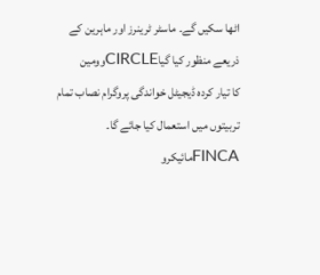اٹھا سکیں گے۔ ماسٹر ٹرینرز اور ماہرین کے ذریعے منظور کیا گیاCIRCLEوومین
کا تیار کردہ ڈیجیٹل خواندگی پروگرام نصاب تمام تربیتوں میں استعمال کیا جائے گا۔
FINCAمائیکرو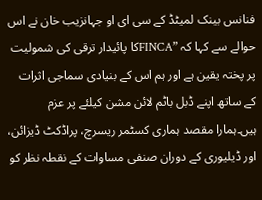فنانس بینک لمیٹڈ کے سی ای او جہانزیب خان نے اس حوالے سے کہا کہ ”FINCAکا پائیدار ترقی کی شمولیت پر پختہ یقین ہے اور ہم اس کے بنیادی سماجی اثرات کے ساتھ اپنے ڈبل باٹم لائن مشن کیلئے پر عزم ہیں۔ہمارا مقصد ہماری کسٹمر ریسرچ، پراڈکٹ ڈیزائن، اور ڈیلیوری کے دوران صنفی مساوات کے نقطہ نظر کو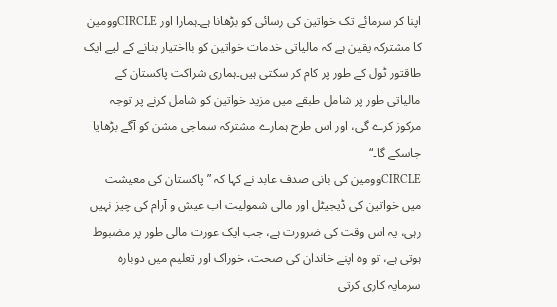اپنا کر سرمائے تک خواتین کی رسائی کو بڑھانا ہے۔ہمارا اور CIRCLEوومین کا مشترکہ یقین ہے کہ مالیاتی خدمات خواتین کو بااختیار بنانے کے لیے ایک طاقتور ٹول کے طور پر کام کر سکتی ہیں۔ہماری شراکت پاکستان کے مالیاتی طور پر شامل طبقے میں مزید خواتین کو شامل کرنے پر توجہ مرکوز کرے گی، اور اس طرح ہمارے مشترکہ سماجی مشن کو آگے بڑھایا جاسکے گا۔“
CIRCLEوومین کی بانی صدف عابد نے کہا کہ ”پاکستان کی معیشت میں خواتین کی ڈیجیٹل اور مالی شمولیت اب عیش و آرام کی چیز نہیں رہی، یہ اس وقت کی ضرورت ہے، جب ایک عورت مالی طور پر مضبوط ہوتی ہے، تو وہ اپنے خاندان کی صحت، خوراک اور تعلیم میں دوبارہ سرمایہ کاری کرتی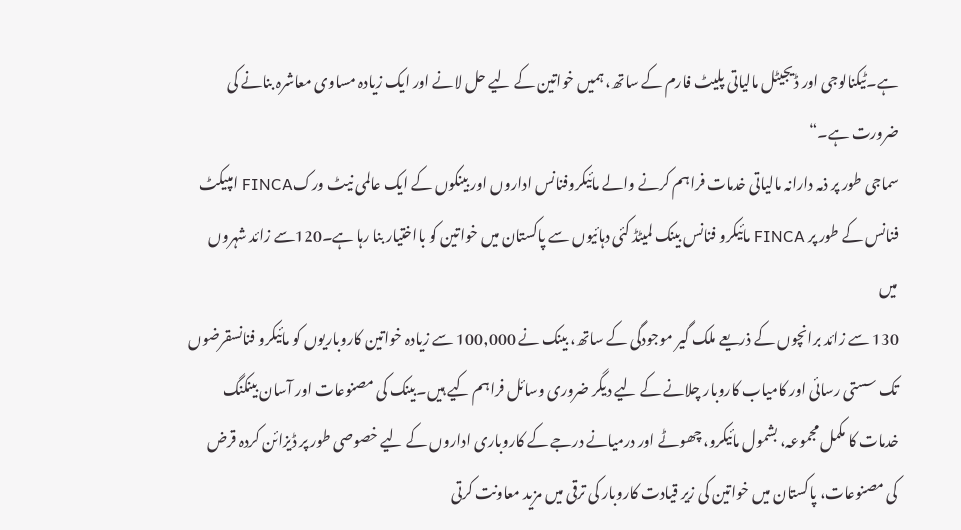ہے۔ٹیکنالوجی اور ڈیجیٹل مالیاتی پلیٹ فارم کے ساتھ، ہمیں خواتین کے لیے حل لانے اور ایک زیادہ مساوی معاشرہ بنانے کی ضرورت ہے۔“
سماجی طور پر ذمہ دارانہ مالیاتی خدمات فراہم کرنے والے مائیکروفنانس اداروں اور بینکوں کے ایک عالمی نیٹ ورکFINCA امپیکٹ فنانس کے طور پر FINCA مائیکرو فنانس بینک لمیٹڈ کئی دہائیوں سے پاکستان میں خواتین کو بااختیار بنا رہا ہے۔120سے زائد شہروں میں
130 سے زائد برانچوں کے ذریعے ملک گیر موجودگی کے ساتھ، بینک نے 100,000 سے زیادہ خواتین کاروباریوں کو مائیکرو فنانسقرضوں تک سستی رسائی اور کامیاب کاروبار چلانے کے لیے دیگر ضروری وسائل فراہم کیے ہیں۔بینک کی مصنوعات اور آسان بینکنگ خدمات کا مکمل مجموعہ، بشمول مائیکرو، چھوٹے اور درمیانے درجے کے کاروباری اداروں کے لیے خصوصی طور پر ڈیزائن کردہ قرض کی مصنوعات، پاکستان میں خواتین کی زیر قیادت کاروبار کی ترقی میں مزید معاونت کرتی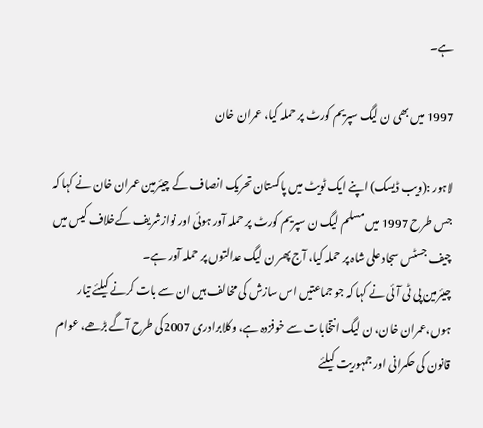ہے۔

1997 میں بھی ن لیگ سپریم کورٹ پر حملہ کیا، عمران خان

لاہور :(ویب ڈیسک) اپنے ایک ٹویٹ میں پاکستان تحریک انصاف کے چیئرمین عمران خان نے کہا کہ جس طرح 1997 میں مسلم لیگ ن سپریم کورٹ پر حملہ آور ہوئی اور نوازشریف کےخلاف کیس میں چیف جسٹس سجاد علی شاہ پر حملہ کیا، آج پھر ن لیگ عدالتوں پر حملہ آور ہے۔
چیئرمین پی ٹی آئی نے کہا کہ جو جماعتیں اس سازش کی مخالف ہیں ان سے بات کرنے کیلئے تیار ہوں،عمران خان، ن لیگ انتخابات سے خوفزدہ ہے، وکلابرادری 2007کی طرح آگے بڑھے، عوام قانون کی حکمرانی اور جمہوریت کیلئے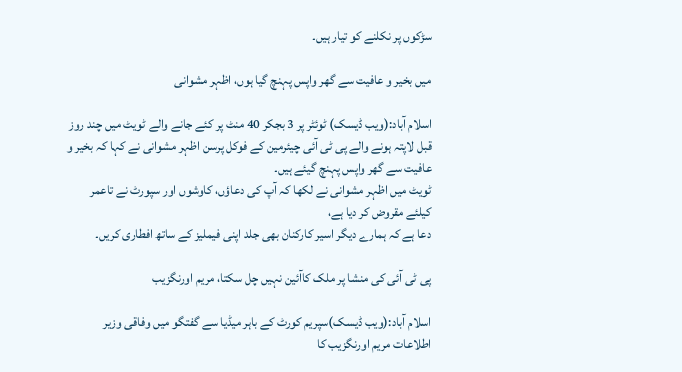سڑکوں پر نکلنے کو تیار ہیں۔

میں بخیر و عافیت سے گھر واپس پہنچ گیا ہوں، اظہر مشوانی

اسلام آباد:(ویب ڈیسک) ٹوئٹر پر 3 بجکر 40 منٹ پر کئے جانے والے ٹویٹ میں چند روز قبل لاپتہ ہونے والے پی ٹی آئی چیئرمین کے فوکل پرسن اظہر مشوانی نے کہا کہ بخیر و عافیت سے گھر واپس پہنچ گیئے ہیں۔
ٹویٹ میں اظہر مشوانی نے لکھا کہ آپ کی دعاؤں، کاوشوں اور سپورٹ نے تاعمر کیلئے مقروض کر دیا ہے،
دعا ہے کہ ہمارے دیگر اسیر کارکنان بھی جلد اپنی فیملیز کے ساتھ افطاری کریں۔

پی ٹی آئی کی منشا پر ملک کاآئین نہیں چل سکتا، مریم اورنگزیب

اسلام آباد:(ویب ڈیسک)سپریم کورٹ کے باہر میڈیا سے گفتگو میں وفاقی وزیر اطلاعات مریم اورنگزیب کا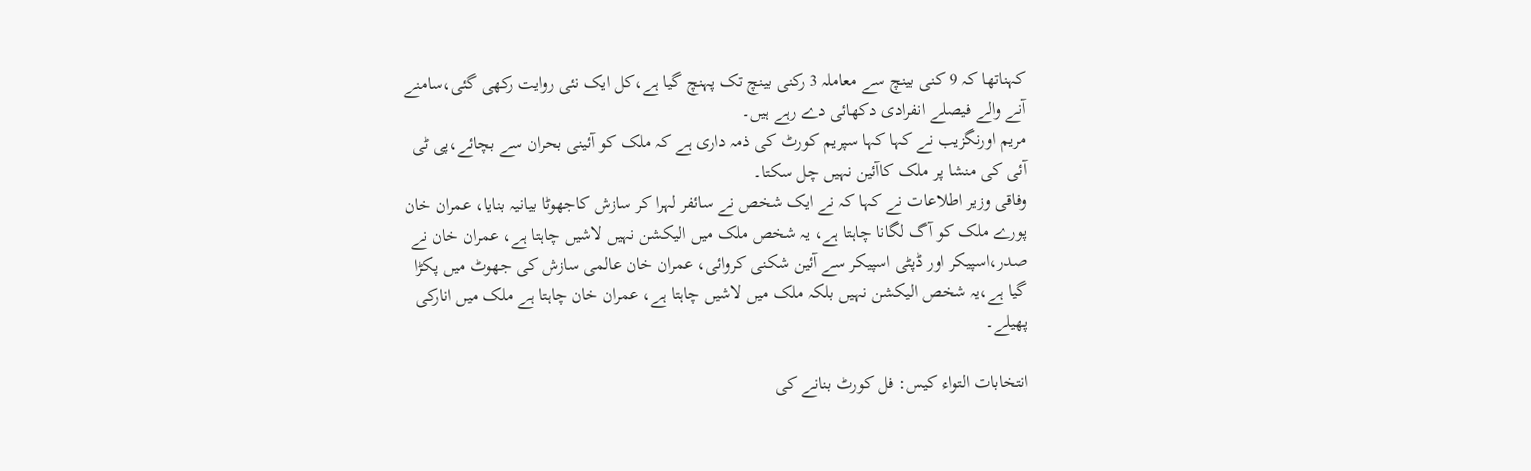کہناتھا کہ 9 کنی بینچ سے معاملہ 3 رکنی بینچ تک پہنچ گیا ہے،کل ایک نئی روایت رکھی گئی،سامنے آنے والے فیصلے انفرادی دکھائی دے رہے ہیں۔
مریم اورنگزیب نے کہا کہا سپریم کورٹ کی ذمہ داری ہے کہ ملک کو آئینی بحران سے بچائے،پی ٹی آئی کی منشا پر ملک کاآئین نہیں چل سکتا۔
وفاقی وزیر اطلاعات نے کہا کہ نے ایک شخص نے سائفر لہرا کر سازش کاجھوٹا بیانیہ بنایا، عمران خان پورے ملک کو آگ لگانا چاہتا ہے، یہ شخص ملک میں الیکشن نہیں لاشیں چاہتا ہے، عمران خان نے صدر،اسپیکر اور ڈپٹی اسپیکر سے آئین شکنی کروائی، عمران خان عالمی سازش کی جھوٹ میں پکڑا گیا ہے،یہ شخص الیکشن نہیں بلکہ ملک میں لاشیں چاہتا ہے، عمران خان چاہتا ہے ملک میں انارکی پھیلے۔

انتخابات التواء کیس: فل کورٹ بنانے کی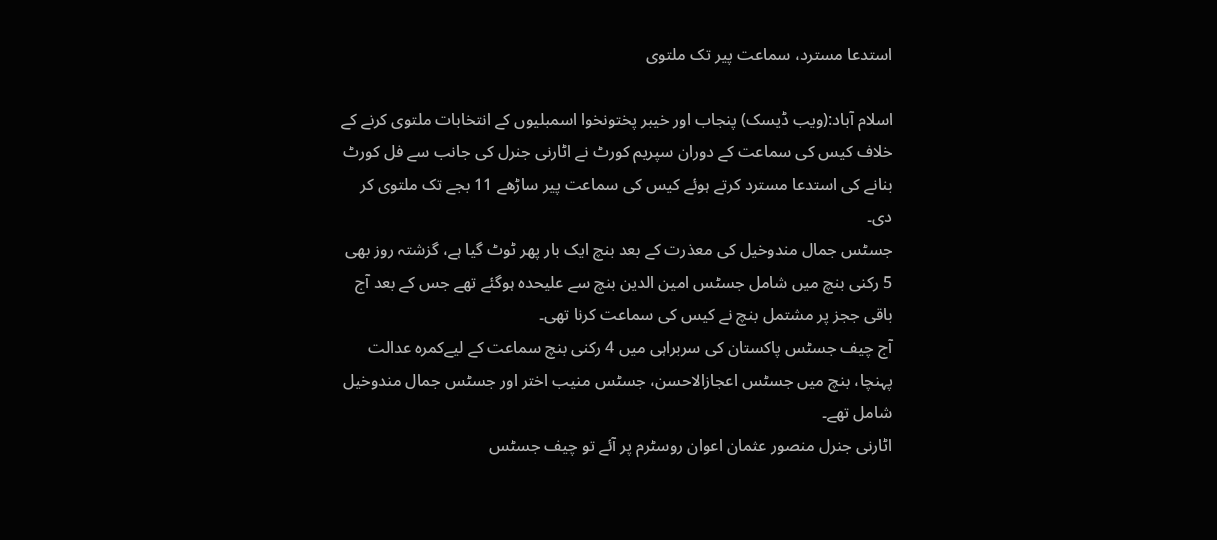استدعا مسترد، سماعت پیر تک ملتوی

اسلام آباد:(ویب ڈیسک) پنجاب اور خیبر پختونخوا اسمبلیوں کے انتخابات ملتوی کرنے کے خلاف کیس کی سماعت کے دوران سپریم کورٹ نے اٹارنی جنرل کی جانب سے فل کورٹ بنانے کی استدعا مسترد کرتے ہوئے کیس کی سماعت پیر ساڑھے 11 بجے تک ملتوی کر دی۔
جسٹس جمال مندوخیل کی معذرت کے بعد بنچ ایک بار پھر ٹوٹ گیا ہے، گزشتہ روز بھی 5 رکنی بنچ میں شامل جسٹس امین الدین بنچ سے علیحدہ ہوگئے تھے جس کے بعد آج باقی ججز پر مشتمل بنچ نے کیس کی سماعت کرنا تھی۔
آج چیف جسٹس پاکستان کی سربراہی میں 4 رکنی بنچ سماعت کے لیےکمرہ عدالت پہنچا، بنچ میں جسٹس اعجازالاحسن، جسٹس منیب اختر اور جسٹس جمال مندوخیل شامل تھے۔
اٹارنی جنرل منصور عثمان اعوان روسٹرم پر آئے تو چیف جسٹس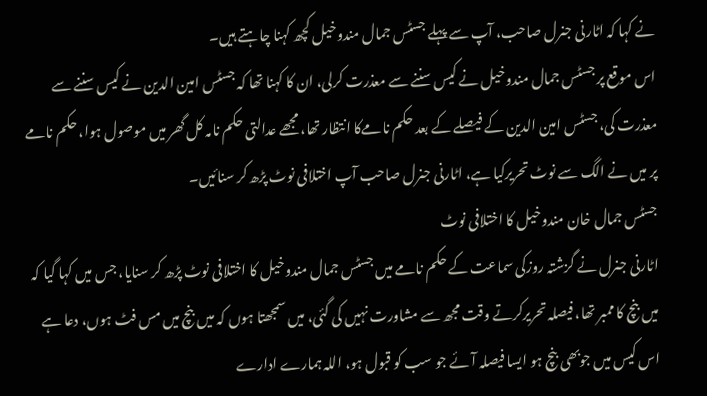نے کہا کہ اٹارنی جنرل صاحب، آپ سے پہلے جسٹس جمال مندوخیل کچھ کہنا چاہتے ہیں۔
اس موقع پر جسٹس جمال مندوخیل نے کیس سننے سے معذرت کرلی، ان کا کہنا تھا کہ جسٹس امین الدین نے کیس سننے سے معذرت کی، جسٹس امین الدین کے فیصلے کے بعد حکم نامےکا انتظار تھا، مجھے عدالتی حکم نامہ کل گھر میں موصول ہوا، حکم نامے پر میں نے الگ سے نوٹ تحریرکیا ہے، اٹارنی جنرل صاحب آپ اختلافی نوٹ پڑھ کر سنائیں۔
جسٹس جمال خان مندوخیل کا اختلافی نوٹ
اٹارنی جنرل نے گزشتہ روزکی سماعت کے حکم نامے میں جسٹس جمال مندوخیل کا اختلافی نوٹ پڑھ کر سنایا، جس میں کہا گیا کہ میں بنچ کا ممبر تھا، فیصلہ تحریرکرتے وقت مجھ سے مشاورت نہیں کی گئی، میں سمجھتا ہوں کہ میں بنچ میں مس فٹ ہوں، دعا ہے اس کیس میں جوبھی بنچ ہو ایسا فیصلہ آئے جو سب کو قبول ہو، اللہ ہمارے ادارے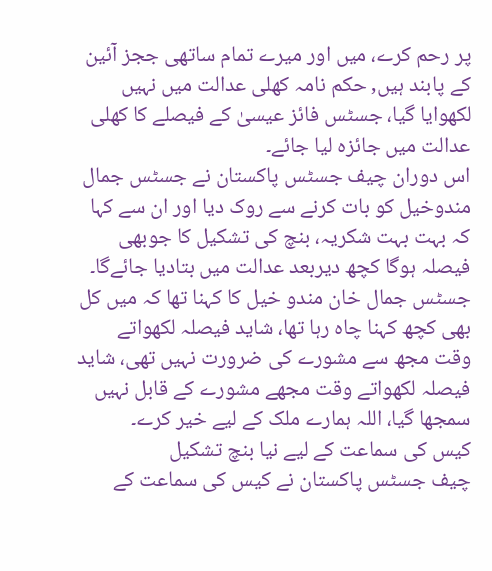پر رحم کرے، میں اور میرے تمام ساتھی ججز آئین کے پابند ہیں, حکم نامہ کھلی عدالت میں نہیں لکھوایا گیا، جسٹس فائز عیسیٰ کے فیصلے کا کھلی عدالت میں جائزہ لیا جائے۔
اس دوران چیف جسٹس پاکستان نے جسٹس جمال مندوخیل کو بات کرنے سے روک دیا اور ان سے کہا کہ بہت بہت شکریہ، بنچ کی تشکیل کا جوبھی فیصلہ ہوگا کچھ دیربعد عدالت میں بتادیا جائےگا۔
جسٹس جمال خان مندو خیل کا کہنا تھا کہ میں کل بھی کچھ کہنا چاہ رہا تھا، شاید فیصلہ لکھواتے وقت مجھ سے مشورے کی ضرورت نہیں تھی، شاید فیصلہ لکھواتے وقت مجھے مشورے کے قابل نہیں سمجھا گیا، اللہ ہمارے ملک کے لیے خیر کرے۔
کیس کی سماعت کے لیے نیا بنچ تشکیل
چیف جسٹس پاکستان نے کیس کی سماعت کے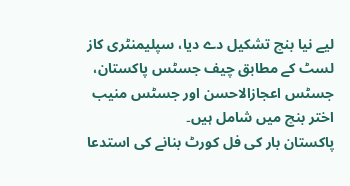لیے نیا بنچ تشکیل دے دیا، سپلیمنٹری کاز لسٹ کے مطابق چیف جسٹس پاکستان، جسٹس اعجازالاحسن اور جسٹس منیب اختر بنچ میں شامل ہیں۔
پاکستان بار کی فل کورٹ بنانے کی استدعا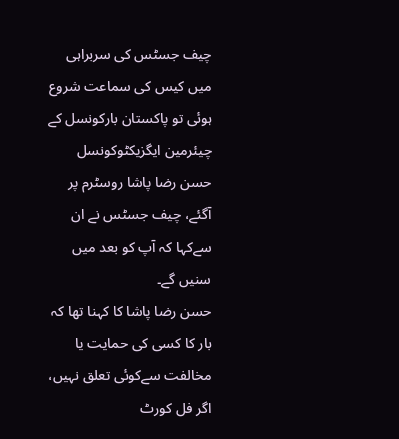چیف جسٹس کی سربراہی میں کیس کی سماعت شروع ہوئی تو پاکستان بارکونسل کے چیئرمین ایگزیکٹوکونسل حسن رضا پاشا روسٹرم پر آگئے، چیف جسٹس نے ان سےکہا کہ آپ کو بعد میں سنیں گے۔
حسن رضا پاشا کا کہنا تھا کہ بار کا کسی کی حمایت یا مخالفت سےکوئی تعلق نہیں، اگر فل کورٹ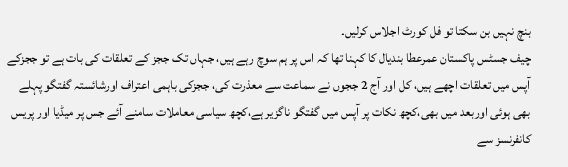بنچ نہیں بن سکتا تو فل کورٹ اجلاس کرلیں۔
چیف جسٹس پاکستان عمرعطا بندیال کا کہنا تھا کہ اس پر ہم سوچ رہے ہیں، جہاں تک ججز کے تعلقات کی بات ہے تو ججزکے آپس میں تعلقات اچھے ہیں، کل اور آج 2 ججوں نے سماعت سے معذرت کی، ججزکی باہمی اعتراف اورشائستہ گفتگو پہلے بھی ہوئی اوربعد میں بھی،کچھ نکات پر آپس میں گفتگو ناگزیر ہے،کچھ سیاسی معاملات سامنے آئے جس پر میڈیا اور پریس کانفرنسز سے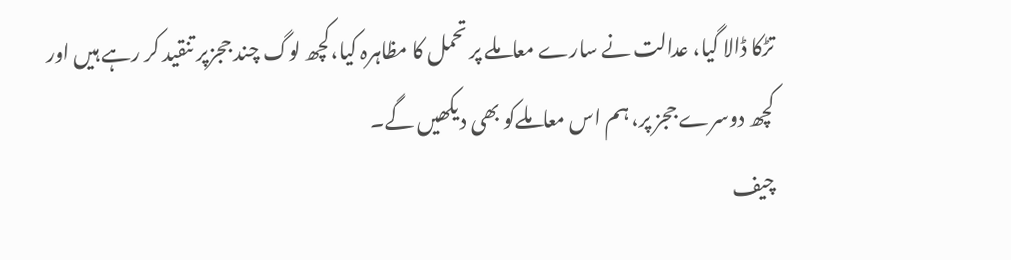تڑکا ڈالا گیا، عدالت نے سارے معاملے پر تحمل کا مظاہرہ کیا،کچھ لوگ چند ججزپر تنقید کر رہے ہیں اور کچھ دوسرے ججز پر، ہم اس معاملےکو بھی دیکھیں گے۔
چیف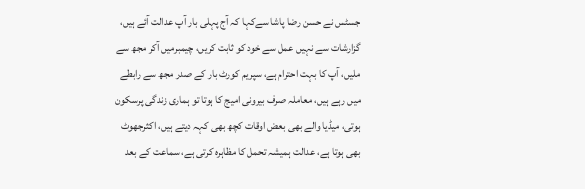جسٹس نے حسن رضا پاشا سےکہا کہ آج پہلی بار آپ عدالت آئے ہیں، گزارشات سے نہیں عمل سے خود کو ثابت کریں، چیمبرمیں آکر مجھ سے ملیں، آپ کا بہت احترام ہے، سپریم کورٹ بار کے صدر مجھ سے رابطے میں رہے ہیں، معاملہ صرف بیرونی امیج کا ہوتا تو ہماری زندگی پرسکون ہوتی، میڈیا والے بھی بعض اوقات کچھ بھی کہہ دیتے ہیں، اکثرجھوٹ بھی ہوتا ہے، عدالت ہمیشہ تحمل کا مظاہرہ کرتی ہے، سماعت کے بعد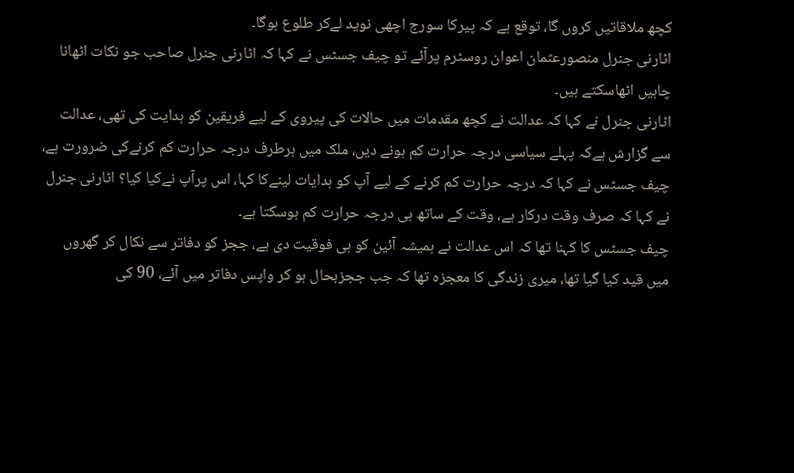کچھ ملاقاتیں کروں گا، توقع ہے کہ پیرکا سورج اچھی نوید لےکر طلوع ہوگا۔
اٹارنی جنرل منصورعثمان اعوان روسٹرم پرآئے تو چیف جسٹس نے کہا کہ اٹارنی جنرل صاحب جو نکات اٹھانا چاہیں اٹھاسکتے ہیں۔
اٹارنی جنرل نے کہا کہ عدالت نے کچھ مقدمات میں حالات کی پیروی کے لیے فریقین کو ہدایت کی تھی، عدالت سے گزارش ہےکہ پہلے سیاسی درجہ حرارت کم ہونے دیں، ملک میں ہرطرف درجہ حرارت کم کرنےکی ضرورت ہے، چیف جسٹس نے کہا کہ درجہ حرارت کم کرنے کے لیے آپ کو ہدایات لینےکا کہا، اس پرآپ نےکیا کیا؟ اٹارنی جنرل نے کہا کہ صرف وقت درکار ہے، وقت کے ساتھ ہی درجہ حرارت کم ہوسکتا ہے۔
چیف جسٹس کا کہنا تھا کہ اس عدالت نے ہمیشہ آئین کو ہی فوقیت دی ہے، ججز کو دفاتر سے نکال کر گھروں میں قید کیا گیا تھا، میری زندگی کا معجزہ تھا کہ جب ججزبحال ہو کر واپس دفاتر میں آئے، 90 کی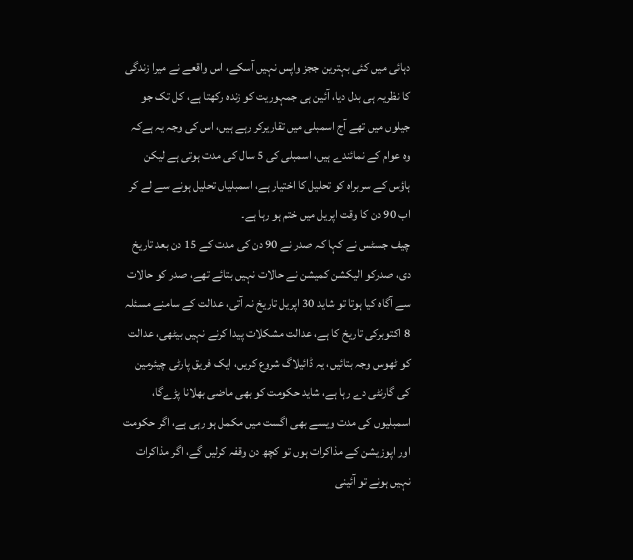دہائی میں کئی بہترین ججز واپس نہیں آسکے، اس واقعے نے میرا زندگی کا نظریہ ہی بدل دیا، آئین ہی جمہوریت کو زندہ رکھتا ہے، کل تک جو جیلوں میں تھے آج اسمبلی میں تقاریرکر رہے ہیں، اس کی وجہ یہ ہےکہ وہ عوام کے نمائندے ہیں، اسمبلی کی 5 سال کی مدت ہوتی ہے لیکن ہاؤس کے سربراہ کو تحلیل کا اختیار ہے، اسمبلیاں تحلیل ہونے سے لے کر اب 90 دن کا وقت اپریل میں ختم ہو رہا ہے۔
چیف جسٹس نے کہا کہ صدر نے 90 دن کی مدت کے 15 دن بعد تاریخ دی، صدرکو الیکشن کمیشن نے حالات نہیں بتائے تھے، صدر کو حالات سے آگاہ کیا ہوتا تو شاید 30 اپریل تاریخ نہ آتی، عدالت کے سامنے مسئلہ 8 اکتوبرکی تاریخ کا ہے، عدالت مشکلات پیدا کرنے نہیں بیٹھی، عدالت کو ٹھوس وجہ بتائیں، یہ ڈائیلاگ شروع کریں، ایک فریق پارٹی چیئرمین کی گارنٹی دے رہا ہے، شاید حکومت کو بھی ماضی بھلانا پڑےگا، اسمبلیوں کی مدت ویسے بھی اگست میں مکمل ہو رہی ہے، اگر حکومت اور اپوزیشن کے مذاکرات ہوں تو کچھ دن وقفہ کرلیں گے، اگر مذاکرات نہیں ہونے تو آئینی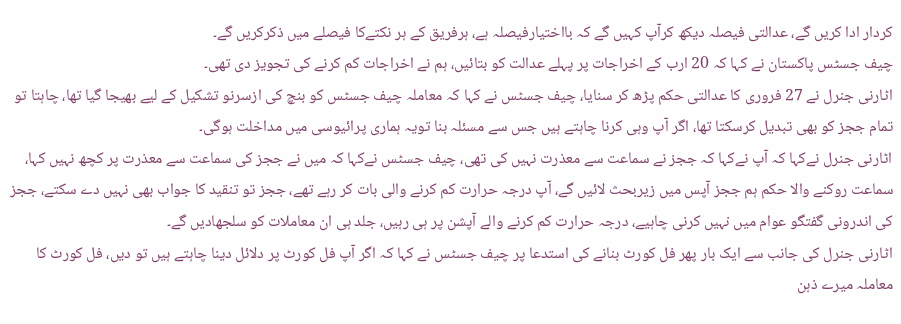کردار ادا کریں گے، عدالتی فیصلہ دیکھ کرآپ کہیں گے کہ بااختیارفیصلہ ہے، ہرفریق کے ہر نکتےکا فیصلے میں ذکرکریں گے۔
چیف جسٹس پاکستان نے کہا کہ 20 ارب کے اخراجات پر پہلے عدالت کو بتائیں، ہم نے اخراجات کم کرنے کی تجویز دی تھی۔
اٹارنی جنرل نے 27 فروری کا عدالتی حکم پڑھ کر سنایا، چیف جسٹس نے کہا کہ معاملہ چیف جسٹس کو بنچ کی ازسرنو تشکیل کے لیے بھیجا گیا تھا، چاہتا تو تمام ججز کو بھی تبدیل کرسکتا تھا، اگر آپ وہی کرنا چاہتے ہیں جس سے مسئلہ بنا تویہ ہماری پرائیوسی میں مداخلت ہوگی۔
اٹارنی جنرل نےکہا کہ آپ نےکہا کہ ججز نے سماعت سے معذرت نہیں کی تھی، چیف جسٹس نےکہا کہ میں نے ججز کی سماعت سے معذرت پر کچھ نہیں کہا، سماعت روکنے والا حکم ہم ججز آپس میں زیربحث لائیں گے، آپ درجہ حرارت کم کرنے والی بات کر رہے تھے، ججز تو تنقید کا جواب بھی نہیں دے سکتے، ججز کی اندرونی گفتگو عوام میں نہیں کرنی چاہیے، درجہ حرارت کم کرنے والے آپشن پر ہی رہیں، جلد ہی ان معاملات کو سلجھادیں گے۔
اٹارنی جنرل کی جانب سے ایک بار پھر فل کورٹ بنانے کی استدعا پر چیف جسٹس نے کہا کہ اگر آپ فل کورٹ پر دلائل دینا چاہتے ہیں تو دیں، فل کورٹ کا معاملہ میرے ذہن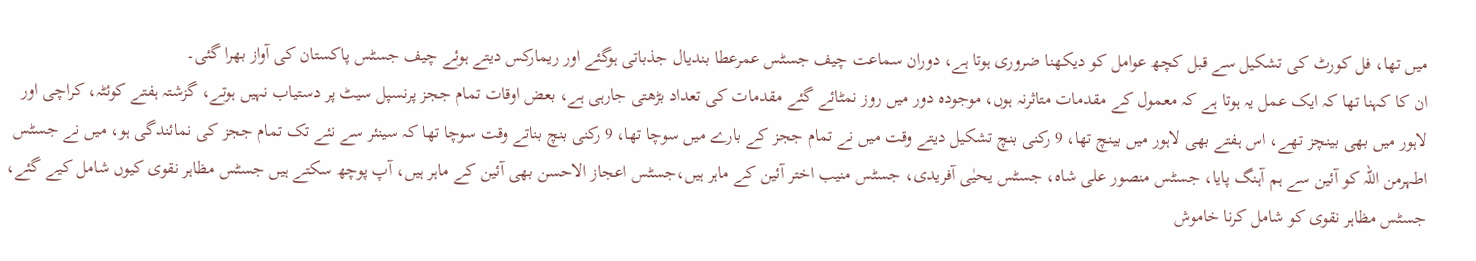میں تھا، فل کورٹ کی تشکیل سے قبل کچھ عوامل کو دیکھنا ضروری ہوتا ہے، دوران سماعت چیف جسٹس عمرعطا بندیال جذباتی ہوگئے اور ریمارکس دیتے ہوئے چیف جسٹس پاکستان کی آواز بھرا گئی۔
ان کا کہنا تھا کہ ایک عمل یہ ہوتا ہے کہ معمول کے مقدمات متاثرنہ ہوں، موجودہ دور میں روز نمٹائے گئے مقدمات کی تعداد بڑھتی جارہی ہے، بعض اوقات تمام ججز پرنسپل سیٹ پر دستیاب نہیں ہوتے، گزشتہ ہفتے کوئٹہ، کراچی اور لاہور میں بھی بینچز تھے، اس ہفتے بھی لاہور میں بینچ تھا، 9 رکنی بنچ تشکیل دیتے وقت میں نے تمام ججز کے بارے میں سوچا تھا، 9 رکنی بنچ بناتے وقت سوچا تھا کہ سینئر سے نئے تک تمام ججز کی نمائندگی ہو، میں نے جسٹس اطہرمن اللہ کو آئین سے ہم آہنگ پایا، جسٹس منصور علی شاہ، جسٹس یحیٰی آفریدی، جسٹس منیب اختر آئین کے ماہر ہیں،جسٹس اعجاز الاحسن بھی آئین کے ماہر ہیں، آپ پوچھ سکتے ہیں جسٹس مظاہر نقوی کیوں شامل کیے گئے، جسٹس مظاہر نقوی کو شامل کرنا خاموش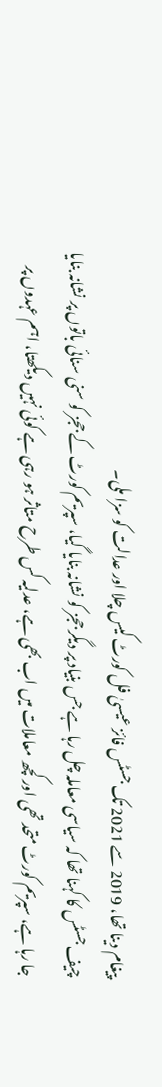پیغام دینا تھا، 2019 سے 2021 تک جسٹس فائز عیسیٰ فل کورٹ کیس چلا اور عدالت کو سزا ملی۔
چیف جسٹس کا کہنا تھا کہ سیاسی معاملہ چل رہا ہے جس بنیاد پر دیگر ججز کو نشانہ بنایا گیا، سپریم کورٹ کے ججز کو سنی سنائی باتوں پر نشانہ بنایا جا رہا ہے، سپریم کورٹ متحد تھی اور کچھ معاملات میں اب بھی ہے، عدلیہ کس طرح متاثر ہو رہی ہے کوئی نہیں دیکھتا، اہم عہدوں پر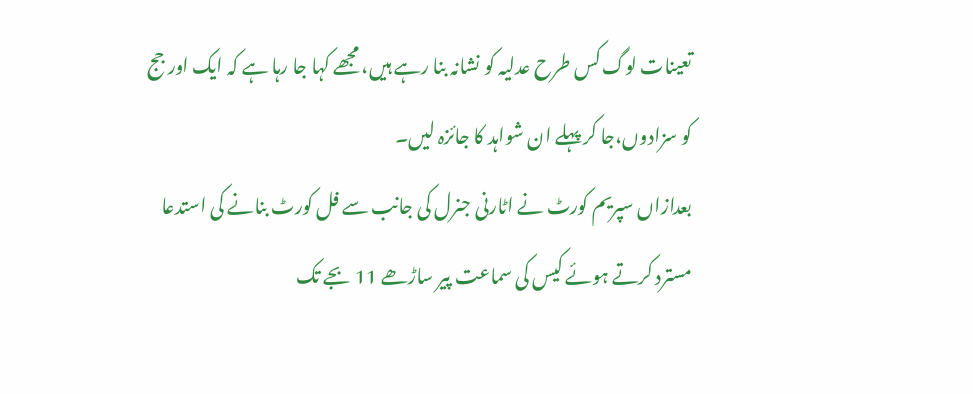تعینات لوگ کس طرح عدلیہ کو نشانہ بنا رہے ہیں، مجھے کہا جا رہا ہے کہ ایک اور جج کو سزادوں،جا کر پہلے ان شواہد کا جائزہ لیں۔
بعدازاں سپریم کورٹ نے اٹارنی جنرل کی جانب سے فل کورٹ بنانے کی استدعا مسترد کرتے ہوئے کیس کی سماعت پیر ساڑھے 11 بجے تک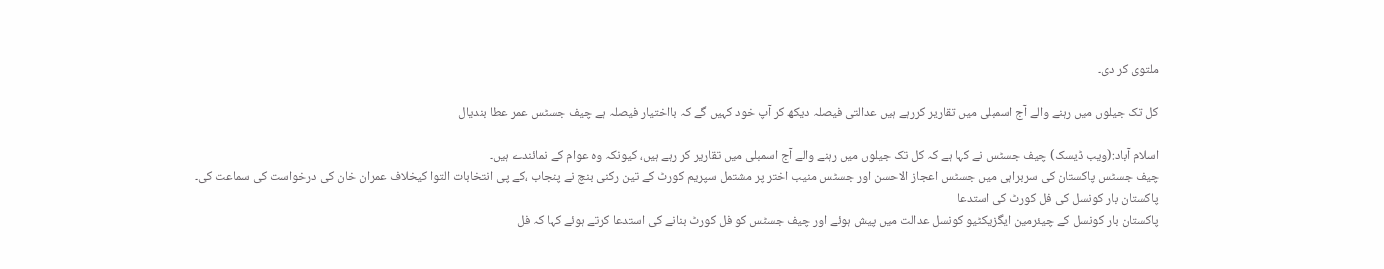ملتوی کر دی۔

کل تک جیلوں میں رہنے والے آج اسمبلی میں تقاریر کررہے ہیں عدالتی فیصلہ دیکھ کر آپ خود کہیں گے کہ بااختیار فیصلہ ہے چیف جسٹس عمر عطا بندیال

اسلام آباد:(ویب ڈیسک) چیف جسٹس نے کہا ہے کہ کل تک جیلوں میں رہنے والے آج اسمبلی میں تقاریر کر رہے ہیں، کیونکہ وہ عوام کے نمائندے ہیں۔
چیف جسٹس پاکستان کی سربراہی میں جسٹس اعجاز الاحسن اور جسٹس منیب اختر پر مشتمل سپریم کورٹ کے تین رکنی بنچ نے پنجاب ،کے پی انتخابات التوا کیخلاف عمران خان کی درخواست کی سماعت کی۔
پاکستان بار کونسل کی فل کورٹ کی استدعا
پاکستان بار کونسل کے چیئرمین ایگزیکٹیو کونسل عدالت میں پیش ہوئے اور چیف جسٹس کو فل کورٹ بنانے کی استدعا کرتے ہوئے کہا کہ فل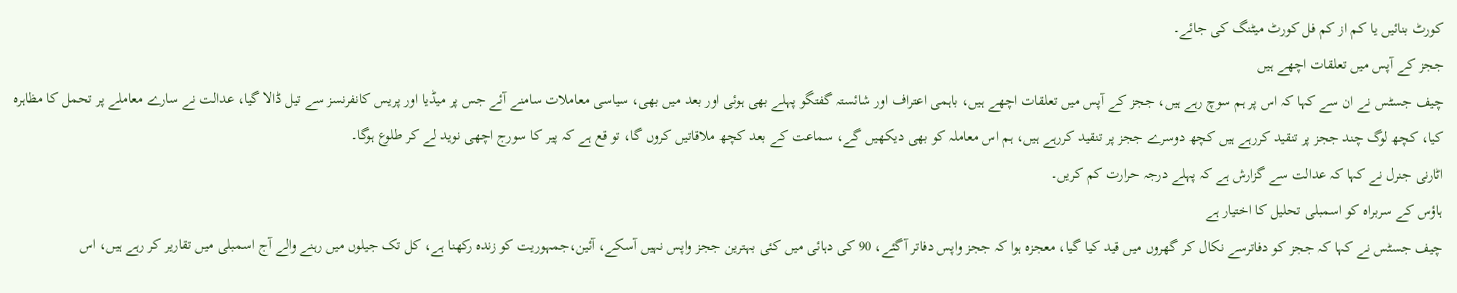کورٹ بنائیں یا کم از کم فل کورٹ میٹنگ کی جائے۔
ججز کے آپس میں تعلقات اچھے ہیں
چیف جسٹس نے ان سے کہا کہ اس پر ہم سوچ رہے ہیں، ججز کے آپس میں تعلقات اچھے ہیں، باہمی اعتراف اور شائستہ گفتگو پہلے بھی ہوئی اور بعد میں بھی، سیاسی معاملات سامنے آئے جس پر میڈیا اور پریس کانفرنسز سے تیل ڈالا گیا، عدالت نے سارے معاملے پر تحمل کا مظاہرہ کیا، کچھ لوگ چند ججز پر تنقید کررہے ہیں کچھ دوسرے ججز پر تنقید کررہے ہیں، ہم اس معاملہ کو بھی دیکھیں گے، سماعت کے بعد کچھ ملاقاتیں کروں گا، تو قع ہے کہ پیر کا سورج اچھی نوید لے کر طلوع ہوگا۔
اٹارنی جنرل نے کہا کہ عدالت سے گزارش ہے کہ پہلے درجہ حرارت کم کریں۔
ہاؤس کے سربراہ کو اسمبلی تحلیل کا اختیار ہے
چیف جسٹس نے کہا کہ ججز کو دفاترسے نکال کر گھروں میں قید کیا گیا، معجزہ ہوا کہ ججز واپس دفاتر آگئے، 90 کی دہائی میں کئی بہترین ججز واپس نہیں آسکے، آئین،جمہوریت کو زندہ رکھنا ہے، کل تک جیلوں میں رہنے والے آج اسمبلی میں تقاریر کر رہے ہیں، اس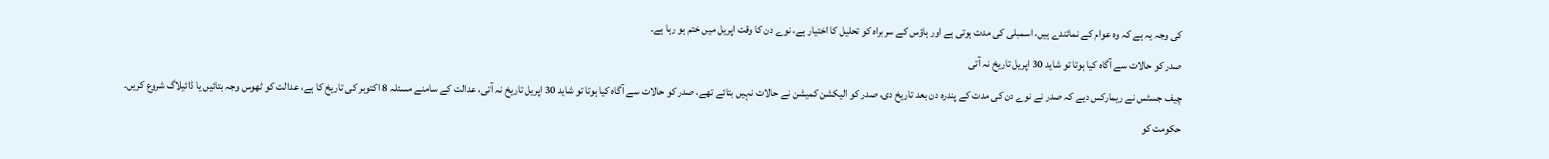کی وجہ یہ ہے کہ وہ عوام کے نمائندے ہیں، اسمبلی کی مدت ہوتی ہے اور ہاؤس کے سربراہ کو تحلیل کا اختیار ہے، نوے دن کا وقت اپریل میں ختم ہو رہا ہے۔
صدر کو حالات سے آگاہ کیا ہوتا تو شاید 30 اپریل تاریخ نہ آتی
چیف جسٹس نے ریمارکس دیے کہ صدر نے نوے دن کی مدت کے پندرہ دن بعد تاریخ دی، صدر کو الیکشن کمیشن نے حالات نہیں بتائے تھے، صدر کو حالات سے آگاہ کیا ہوتا تو شاید 30 اپریل تاریخ نہ آتی، عدالت کے سامنے مسئلہ 8 اکتوبر کی تاریخ کا ہے، عدالت کو ٹھوس وجہ بتائیں یا ڈائیلاگ شروع کریں۔
حکومت کو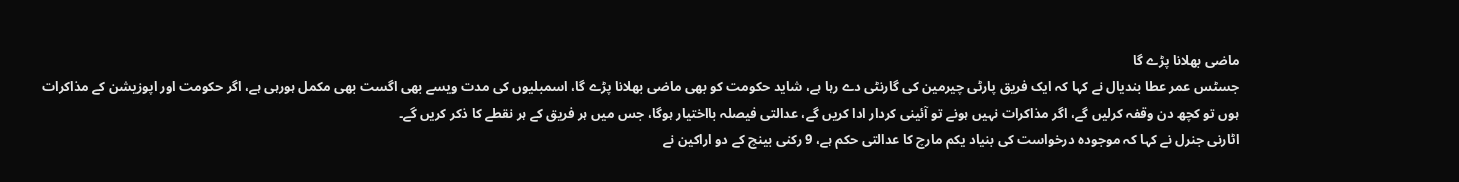ماضی بھلانا پڑے گا
جسٹس عمر عطا بندیال نے کہا کہ ایک فریق پارٹی چیرمین کی گارنٹی دے رہا ہے، شاید حکومت کو بھی ماضی بھلانا پڑے گا، اسمبلیوں کی مدت ویسے بھی اگست بھی مکمل ہورہی ہے، اگر حکومت اور اپوزیشن کے مذاکرات ہوں تو کچھ دن وقفہ کرلیں گے، اگر مذاکرات نہیں ہونے تو آئینی کردار ادا کریں گے، عدالتی فیصلہ بااختیار ہوگا، جس میں ہر فریق کے ہر نقطے کا ذکر کریں گے۔
اٹارنی جنرل نے کہا کہ موجودہ درخواست کی بنیاد یکم مارچ کا عدالتی حکم ہے، 9 رکنی بینچ کے دو اراکین نے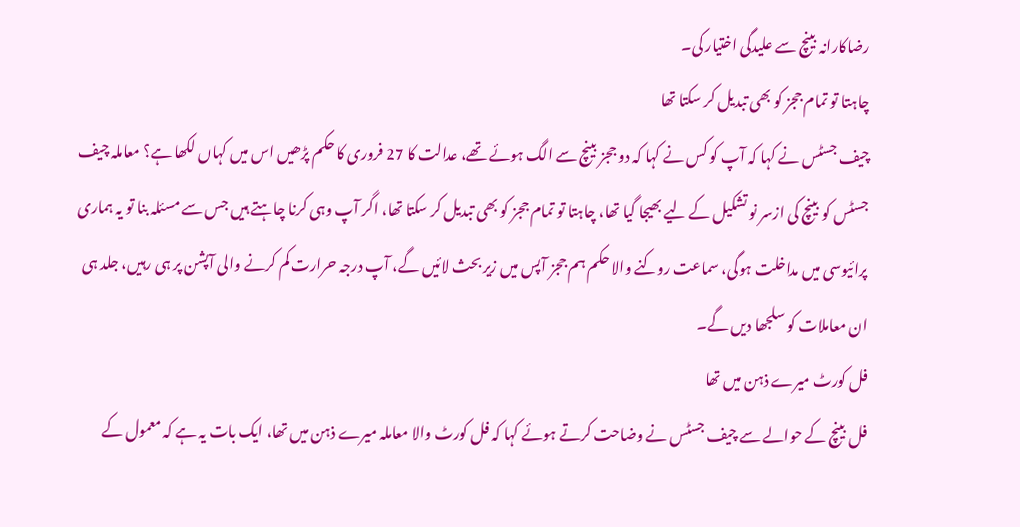رضاکارانہ بینچ سے علیدگی اختیار کی۔
چاہتا تو تمام ججز کو بھی تبدیل کر سکتا تھا
چیف جسٹس نے کہا کہ آپ کو کس نے کہا کہ دو ججز بینچ سے الگ ہوئے تھے، عدالت کا 27 فروری کا حکم پڑھیں اس میں کہاں لکھا ہے؟ معاملہ چیف جسٹس کو بینچ کی ازسر نو تشکیل کے لیے بھیجا گیا تھا، چاہتا تو تمام ججز کو بھی تبدیل کر سکتا تھا، اگر آپ وہی کرنا چاہتے ہیں جس سے مسئلہ بنا تو یہ ہماری پرائیوسی میں مداخلت ہوگی، سماعت روکنے والا حکم ہم ججز آپس میں زیر بحث لائیں گے، آپ درجہ حرارت کم کرنے والی آپشن پر ہی رہیں، جلد ہی ان معاملات کو سلجھا دیں گے۔
فل کورٹ میرے ذہن میں تھا
فل بینچ کے حوالے سے چیف جسٹس نے وضاحت کرتے ہوئے کہا کہ فل کورٹ والا معاملہ میرے ذہن میں تھا، ایک بات یہ ہے کہ معمول کے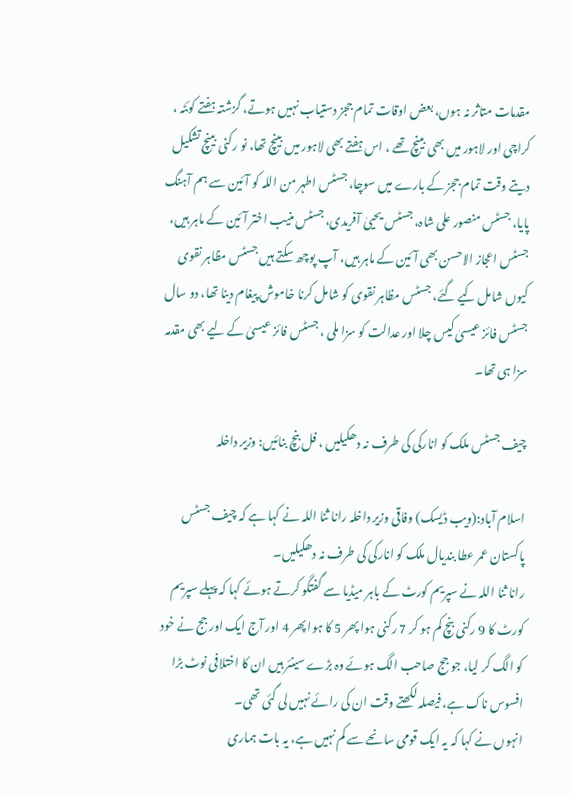مقدمات متاثر نہ ہوں، بعض اوقات تمام ججز دستیاب نہیں ہوتے، گزشتہ ہفتے کوئٹہ ، کراچی اور لاہور میں بھی بینچ تھے ، اس ہفتے بھی لاہور میں بینچ تھا، نو رکنی بینچ تشکیل دیتے وقت تمام ججز کے بارے میں سوچا، جسٹس اطہر من اللہ کو آئین سے ہم آہنگ پایا، جسٹس منصور علی شاہ، جسٹس یحییٰ آفریدی، جسٹس منیب اختر آئین کے ماہر ہیں، جسٹس اعجاز الاحسن بھی آئین کے ماہر ہیں، آپ پوچھ سکتے ہیں جسٹس مظاہر نقوی کیوں شامل کیے گئے، جسٹس مظاہر نقوی کو شامل کرنا خاموش پیغام دینا تھا، دو سال جسٹس فائز عیسیٰ کیس چلا اور عدالت کو سزا ملی ، جسٹس فائز عیسیٰ کے لیے بھی مقدمہ سزا ہی تھا۔

چیف جسٹس ملک کو انارکی کی طرف نہ دھکیلیں ، فل بنچ بنائیں: وزیر داخلہ

اسلام آباد:(ویب ڈیسک) وفاقی وزیر داخلہ رانا ثنا اللہ نے کہا ہے کہ چیف جسٹس پاکستان عمر عطا بندیال ملک کو انارکی کی طرف نہ دھکیلیں۔
رانا ثنا اللہ نے سپریم کورٹ کے باہر میڈیا سے گفتگو کرتے ہوئے کہا کہ پہلے سپریم کورٹ کا 9 رکنی بنچ کم ہو کر 7 رکنی ہوا پھر 5 کا ہوا پھر 4 اور آج ایک اور جج نے خود کو الگ کر لیا، جو جج صاحب الگ ہوئے وہ بڑے سینئر ہیں ان کا اختلافی نوٹ بڑا افسوس ناک ہے، فیصلہ لکھتے وقت ان کی رائے نہیں لی گئی تھی۔
انہوں نے کہا کہ یہ ایک قومی سانحے سے کم نہیں ہے، یہ بات ہماری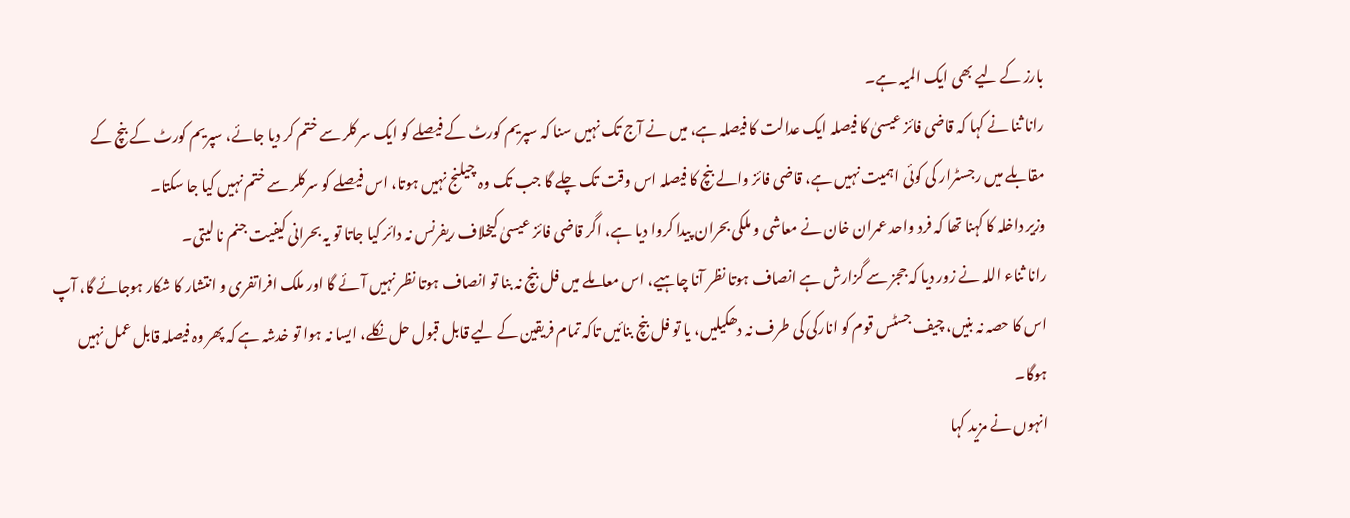بارز کے لیے بھی ایک المیہ ہے۔
رانا ثنا نے کہا کہ قاضی فائز عیسیٰ کا فیصلہ ایک عدالت کا فیصلہ ہے، میں نے آج تک نہیں سنا کہ سپریم کورٹ کے فیصلے کو ایک سرکلر سے ختم کر دیا جائے، سپریم کورٹ کے بنچ کے مقابلے میں رجسٹرار کی کوئی اہمیت نہیں ہے، قاضی فائز والے بنچ کا فیصلہ اس وقت تک چلے گا جب تک وہ چیلنج نہیں ہوتا، اس فیصلے کو سرکلر سے ختم نہیں کیا جا سکتا۔
وزیر داخلہ کا کہنا تھا کہ فرد واحد عمران خان نے معاشی و ملکی بحران پیدا کروا دیا ہے، اگر قاضی فائز عیسیٰ کیخلاف ریفرنس نہ دائر کیا جاتا تو یہ بحرانی کیفیت جنم نا لیتی۔
رانا ثناء اللہ نے زور دیا کہ ججز سے گزارش ہے انصاف ہوتا نظر آنا چاہیے، اس معاملے میں فل بنچ نہ بنا تو انصاف ہوتا نظر نہیں آئے گا اور ملک افراتفری و انتشار کا شکار ہوجائے گا، آپ اس کا حصہ نہ بنیں، چیف جسٹس قوم کو انارکی کی طرف نہ دھکیلیں، یا تو فل بنچ بنائیں تاکہ تمام فریقین کے لیے قابل قبول حل نکلے، ایسا نہ ہوا تو خدشہ ہے کہ پھر وہ فیصلہ قابل عمل نہیں ہوگا۔
انہوں نے مزید کہا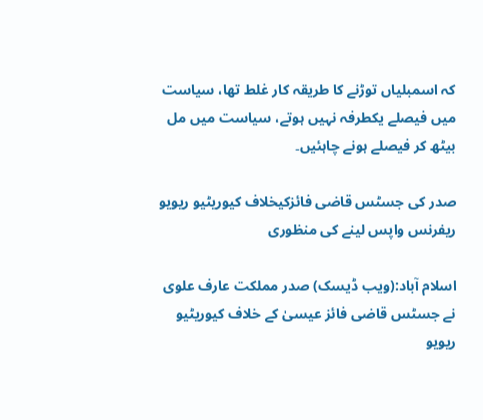کہ اسمبلیاں توڑنے کا طریقہ کار غلط تھا، سیاست میں فیصلے یکطرفہ نہیں ہوتے، سیاست میں مل بیٹھ کر فیصلے ہونے چاہئیں۔

صدر کی جسٹس قاضی فائزکیخلاف کیوریٹیو ریویو ریفرنس واپس لینے کی منظوری

اسلام آباد:(ویب ڈیسک) صدر مملکت عارف علوی نے جسٹس قاضی فائز عیسیٰ کے خلاف کیوریٹیو ریویو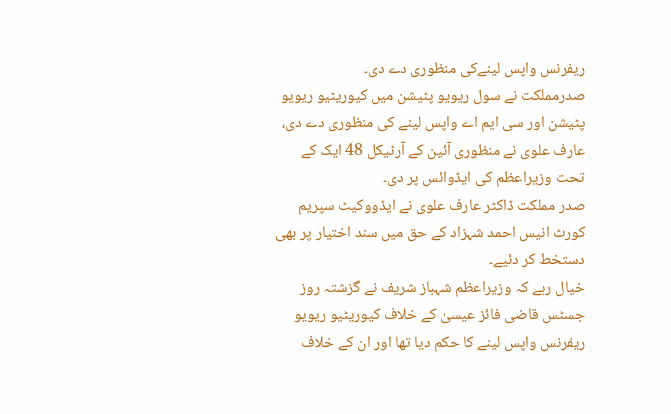ریفرنس واپس لینےکی منظوری دے دی۔
صدرمملکت نے سول ریویو پٹیشن میں کیوریٹیو ریویو پٹیشن اور سی ایم اے واپس لینے کی منظوری دے دی، عارف علوی نے منظوری آئین کے آرٹیکل 48 ایک کے تحت وزیراعظم کی ایڈوائس پر دی۔
صدر مملکت ڈاکٹر عارف علوی نے ایڈووکیٹ سپریم کورٹ انیس احمد شہزاد کے حق میں سند اختیار پر بھی دستخط کر دئیے۔
خیال رہے کہ وزیراعظم شہباز شریف نے گزشتہ روز جسٹس قاضی فائز عیسیٰ کے خلاف کیوریٹیو ریویو ریفرنس واپس لینے کا حکم دیا تھا اور ان کے خلاف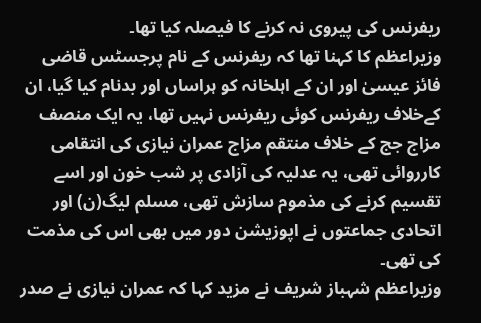ریفرنس کی پیروی نہ کرنے کا فیصلہ کیا تھا۔
وزیراعظم کا کہنا تھا کہ ریفرنس کے نام پرجسٹس قاضی فائز عیسیٰ اور ان کے اہلخانہ کو ہراساں اور بدنام کیا گیا، ان کےخلاف ریفرنس کوئی ریفرنس نہیں تھا، یہ ایک منصف مزاج جج کے خلاف منتقم مزاج عمران نیازی کی انتقامی کارروائی تھی، یہ عدلیہ کی آزادی پر شب خون اور اسے تقسیم کرنے کی مذموم سازش تھی، مسلم لیگ(ن) اور اتحادی جماعتوں نے اپوزیشن دور میں بھی اس کی مذمت کی تھی۔
وزیراعظم شہباز شریف نے مزید کہا کہ عمران نیازی نے صدر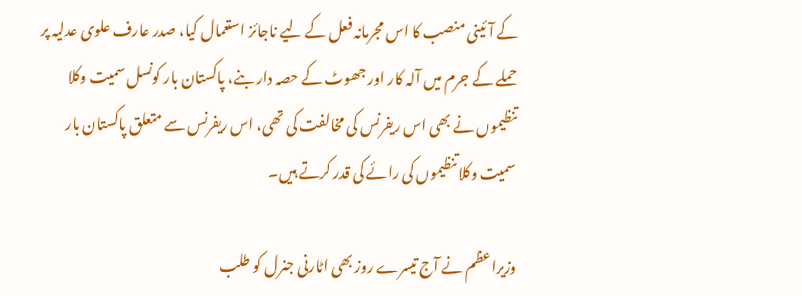کے آئینی منصب کا اس مجرمانہ فعل کے لیے ناجائز استعمال کیا، صدر عارف علوی عدلیہ پر حملے کے جرم میں آلہ کار اور جھوٹ کے حصہ دار بنے، پاکستان بار کونسل سمیت وکلا تنظیموں نے بھی اس ریفرنس کی مخالفت کی تھی، اس ریفرنس سے متعلق پاکستان بار سمیت وکلا تنظیموں کی رائے کی قدر کرتے ہیں۔

وزیراعظم نے آج تیسرے روز بھی اٹارنی جنرل کو طلب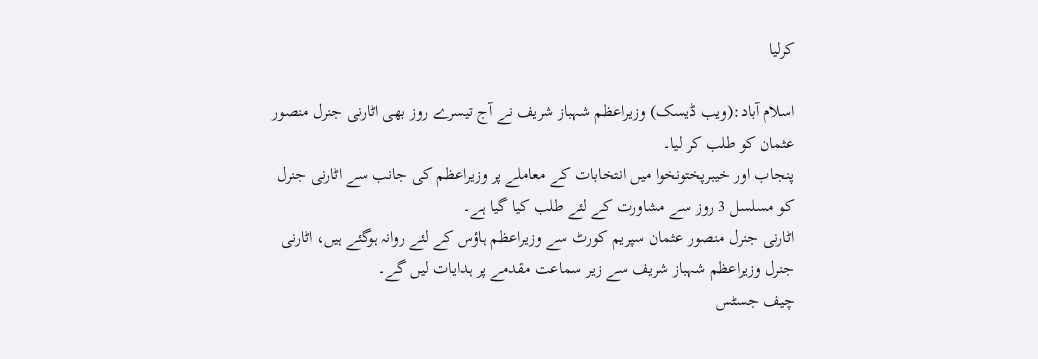کرلیا

اسلام آباد:(ویب ڈیسک) وزیراعظم شہباز شریف نے آج تیسرے روز بھی اٹارنی جنرل منصور عثمان کو طلب کر لیا۔
پنجاب اور خیبرپختونخوا میں انتخابات کے معاملے پر وزیراعظم کی جانب سے اٹارنی جنرل کو مسلسل 3 روز سے مشاورت کے لئے طلب کیا گیا ہے۔
اٹارنی جنرل منصور عثمان سپریم کورٹ سے وزیراعظم ہاؤس کے لئے روانہ ہوگئے ہیں، اٹارنی جنرل وزیراعظم شہباز شریف سے زیر سماعت مقدمے پر ہدایات لیں گے۔
چیف جسٹس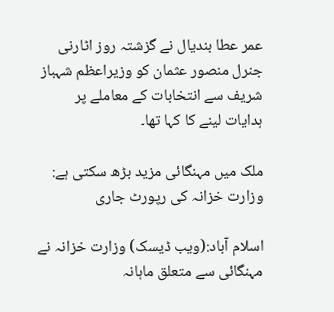عمر عطا بندیال نے گزشتہ روز اٹارنی جنرل منصور عثمان کو وزیراعظم شہباز شریف سے انتخابات کے معاملے پر ہدایات لینے کا کہا تھا۔

ملک میں مہنگائی مزید بڑھ سکتی ہے: وزارت خزانہ کی رپورٹ جاری

اسلام آباد:(ویب ڈیسک) وزارت خزانہ نے مہنگائی سے متعلق ماہانہ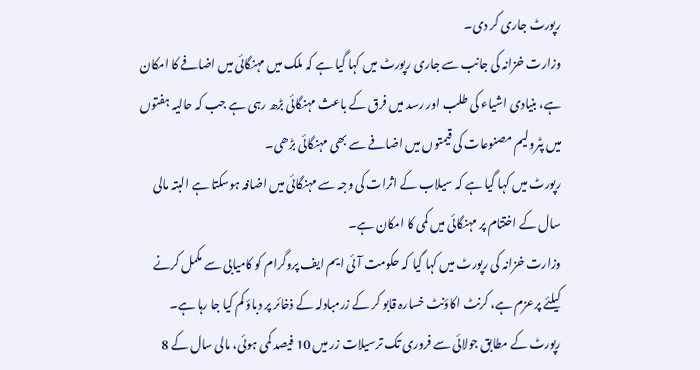رپورٹ جاری کر دی۔
وزارت خزانہ کی جانب سے جاری رپورٹ میں کہا گیا ہے کہ ملک میں مہنگائی میں اضافے کا امکان ہے، بنیادی اشیاء کی طلب اور رسد میں فرق کے باعث مہنگائی بڑھ رہی ہے جب کہ حالیہ ہفتوں میں پٹرولیم مصنوعات کی قیمتوں میں اضافے سے بھی مہنگائی بڑھی۔
رپورٹ میں کہا گیا ہے کہ سیلاب کے اثرات کی وجہ سے مہنگائی میں اضافہ ہوسکتا ہے البتہ مالی سال کے اختتام پر مہنگائی میں کمی کا امکان ہے۔
وزارت خزانہ کی رپورٹ میں کہا گیا کہ حکومت آئی ایم ایف پروگرام کو کامیابی سے مکمل کرنے کیلئے پرعزم ہے، کرنٹ اکاؤنٹ خسارہ قابو کر کے زرمبادلہ کے ذخائر پر دباؤ کم کیا جا رہا ہے۔
رپورٹ کے مطابق جولائی سے فروری تک ترسیلات زر میں 10 فیصد کمی ہوئی، مالی سال کے 8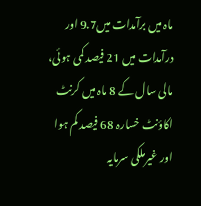ماہ میں برآمدات میں9.7 اور درآمدات میں 21 فیصد کمی ہوئی، مالی سال کے 8 ماہ میں کرنٹ اکاؤنٹ خسارہ 68 فیصد کم ہوا اور غیرملکی سرمایہ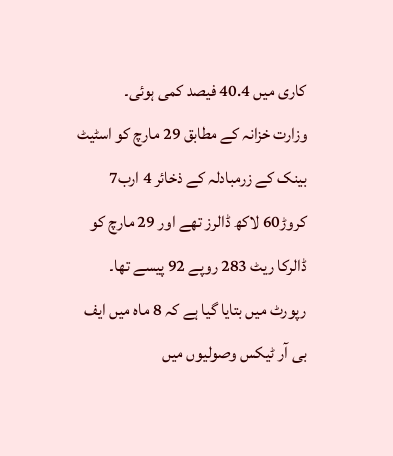کاری میں 40.4 فیصد کمی ہوئی۔
وزارت خزانہ کے مطابق 29 مارچ کو اسٹیٹ بینک کے زرمبادلہ کے ذخائر 4 ارب7 کروڑ60 لاکھ ڈالرز تھے اور 29 مارچ کو ڈالرکا ریٹ 283 روپے 92 پیسے تھا۔
رپورٹ میں بتایا گیا ہے کہ 8 ماہ میں ایف بی آر ٹیکس وصولیوں میں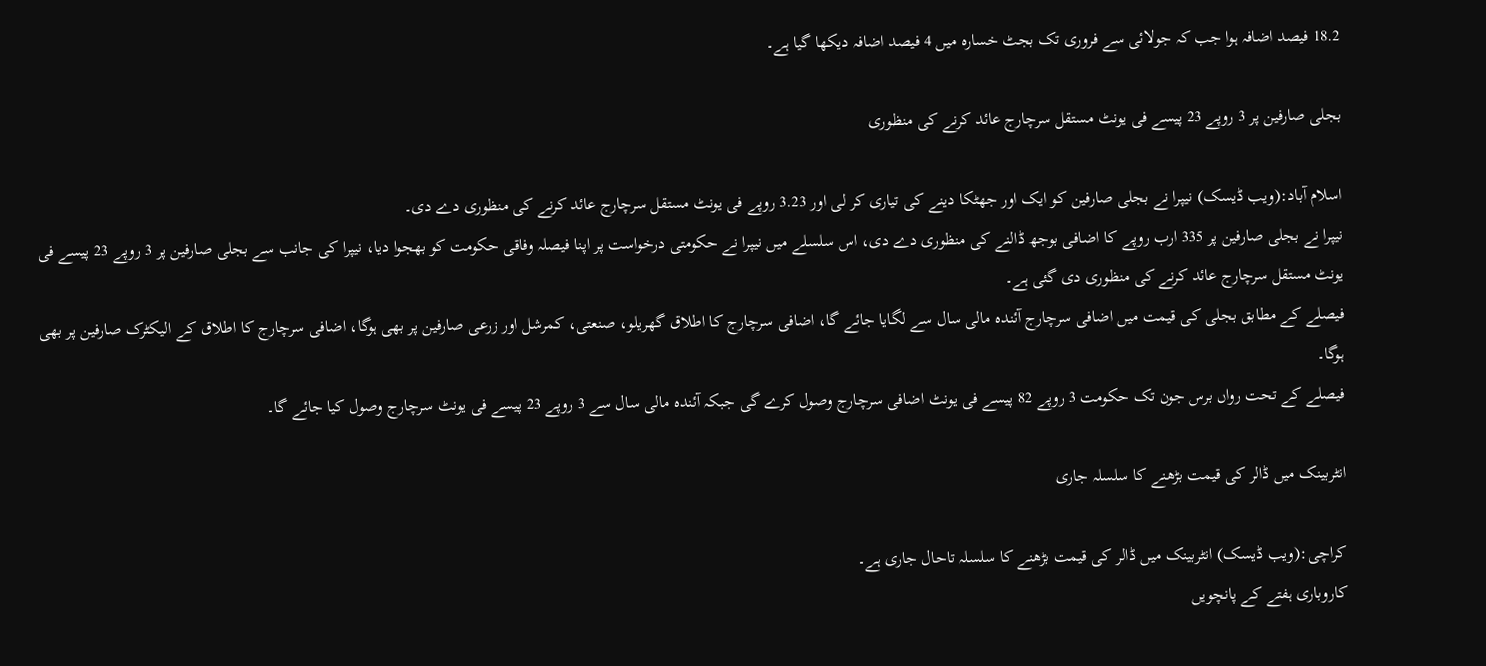18.2 فیصد اضافہ ہوا جب کہ جولائی سے فروری تک بجٹ خسارہ میں 4 فیصد اضافہ دیکھا گیا ہے۔

بجلی صارفین پر 3 روپے 23 پیسے فی یونٹ مستقل سرچارج عائد کرنے کی منظوری

اسلام آباد:(ویب ڈیسک) نیپرا نے بجلی صارفین کو ایک اور جھٹکا دینے کی تیاری کر لی اور 3.23 روپے فی یونٹ مستقل سرچارج عائد کرنے کی منظوری دے دی۔
نیپرا نے بجلی صارفین پر 335 ارب روپے کا اضافی بوجھ ڈالنے کی منظوری دے دی، اس سلسلے میں نیپرا نے حکومتی درخواست پر اپنا فیصلہ وفاقی حکومت کو بھجوا دیا، نیپرا کی جانب سے بجلی صارفین پر 3 روپے 23 پیسے فی یونٹ مستقل سرچارج عائد کرنے کی منظوری دی گئی ہے۔
فیصلے کے مطابق بجلی کی قیمت میں اضافی سرچارج آئندہ مالی سال سے لگایا جائے گا، اضافی سرچارج کا اطلاق گھریلو، صنعتی، کمرشل اور زرعی صارفین پر بھی ہوگا، اضافی سرچارج کا اطلاق کے الیکٹرک صارفین پر بھی ہوگا۔
فیصلے کے تحت رواں برس جون تک حکومت 3 روپے 82 پیسے فی یونٹ اضافی سرچارج وصول کرے گی جبکہ آئندہ مالی سال سے 3 روپے 23 پیسے فی یونٹ سرچارج وصول کیا جائے گا۔

انٹربینک میں ڈالر کی قیمت بڑھنے کا سلسلہ جاری

کراچی:(ویب ڈیسک) انٹربینک میں ڈالر کی قیمت بڑھنے کا سلسلہ تاحال جاری ہے۔
کاروباری ہفتے کے پانچویں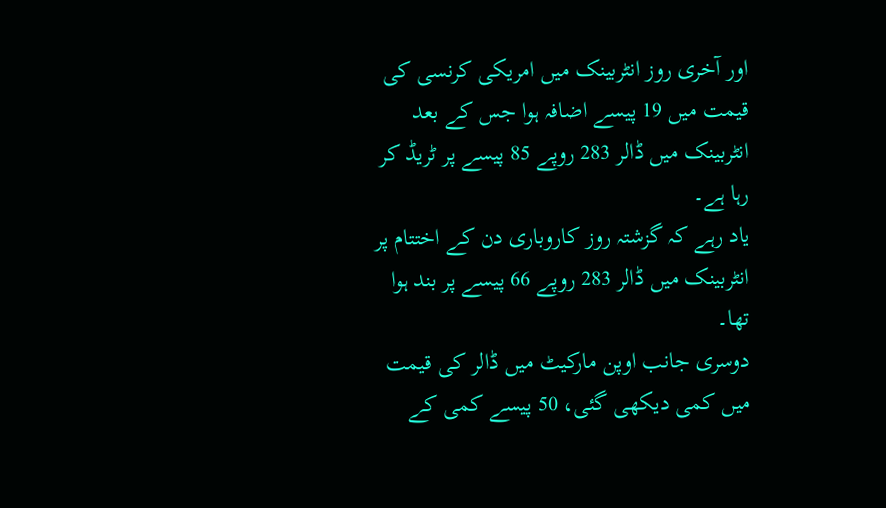اور آخری روز انٹربینک میں امریکی کرنسی کی قیمت میں 19 پیسے اضافہ ہوا جس کے بعد انٹربینک میں ڈالر 283 روپے 85 پیسے پر ٹریڈ کر رہا ہے۔
یاد رہے کہ گزشتہ روز کاروباری دن کے اختتام پر انٹربینک میں ڈالر 283 روپے 66 پیسے پر بند ہوا تھا۔
دوسری جانب اوپن مارکیٹ میں ڈالر کی قیمت میں کمی دیکھی گئی، 50 پیسے کمی کے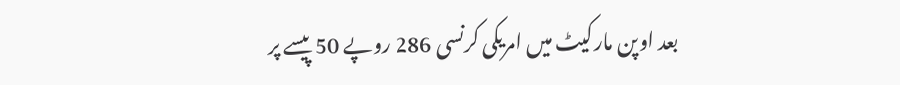بعد اوپن مارکیٹ میں امریکی کرنسی 286 روپے 50 پیسے پر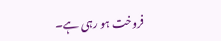فروخت ہو رہی ہے۔